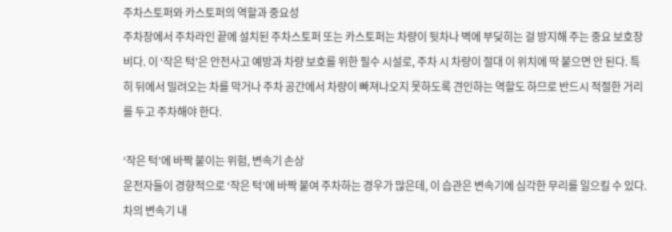주차스토퍼와 카스토퍼의 역할과 중요성
주차장에서 주차라인 끝에 설치된 주차스토퍼 또는 카스토퍼는 차량이 뒷차나 벽에 부딪히는 걸 방지해 주는 중요 보호장비다. 이 ‘작은 턱’은 안전사고 예방과 차량 보호를 위한 필수 시설로, 주차 시 차량이 절대 이 위치에 딱 붙으면 안 된다. 특히 뒤에서 밀려오는 차를 막거나 주차 공간에서 차량이 빠져나오지 못하도록 견인하는 역할도 하므로 반드시 적절한 거리를 두고 주차해야 한다.

‘작은 턱’에 바짝 붙이는 위험, 변속기 손상
운전자들이 경향적으로 ‘작은 턱’에 바짝 붙여 주차하는 경우가 많은데, 이 습관은 변속기에 심각한 무리를 일으킬 수 있다. 차의 변속기 내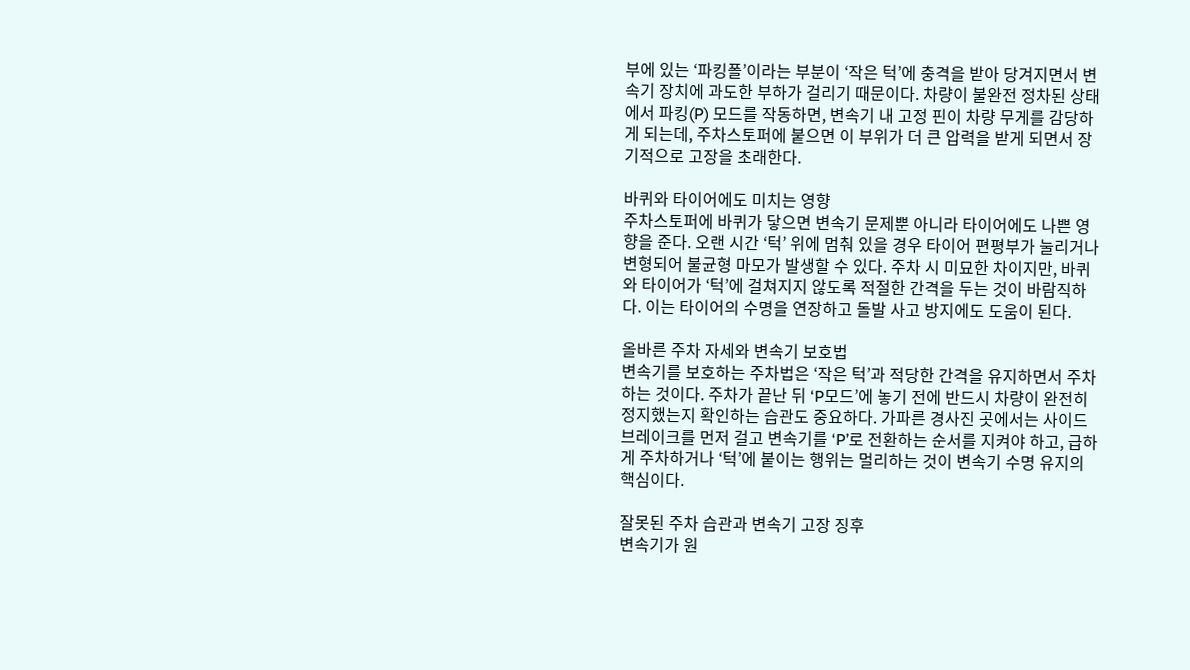부에 있는 ‘파킹폴’이라는 부분이 ‘작은 턱’에 충격을 받아 당겨지면서 변속기 장치에 과도한 부하가 걸리기 때문이다. 차량이 불완전 정차된 상태에서 파킹(P) 모드를 작동하면, 변속기 내 고정 핀이 차량 무게를 감당하게 되는데, 주차스토퍼에 붙으면 이 부위가 더 큰 압력을 받게 되면서 장기적으로 고장을 초래한다.

바퀴와 타이어에도 미치는 영향
주차스토퍼에 바퀴가 닿으면 변속기 문제뿐 아니라 타이어에도 나쁜 영향을 준다. 오랜 시간 ‘턱’ 위에 멈춰 있을 경우 타이어 편평부가 눌리거나 변형되어 불균형 마모가 발생할 수 있다. 주차 시 미묘한 차이지만, 바퀴와 타이어가 ‘턱’에 걸쳐지지 않도록 적절한 간격을 두는 것이 바람직하다. 이는 타이어의 수명을 연장하고 돌발 사고 방지에도 도움이 된다.

올바른 주차 자세와 변속기 보호법
변속기를 보호하는 주차법은 ‘작은 턱’과 적당한 간격을 유지하면서 주차하는 것이다. 주차가 끝난 뒤 ‘P모드’에 놓기 전에 반드시 차량이 완전히 정지했는지 확인하는 습관도 중요하다. 가파른 경사진 곳에서는 사이드 브레이크를 먼저 걸고 변속기를 ‘P’로 전환하는 순서를 지켜야 하고, 급하게 주차하거나 ‘턱’에 붙이는 행위는 멀리하는 것이 변속기 수명 유지의 핵심이다.

잘못된 주차 습관과 변속기 고장 징후
변속기가 원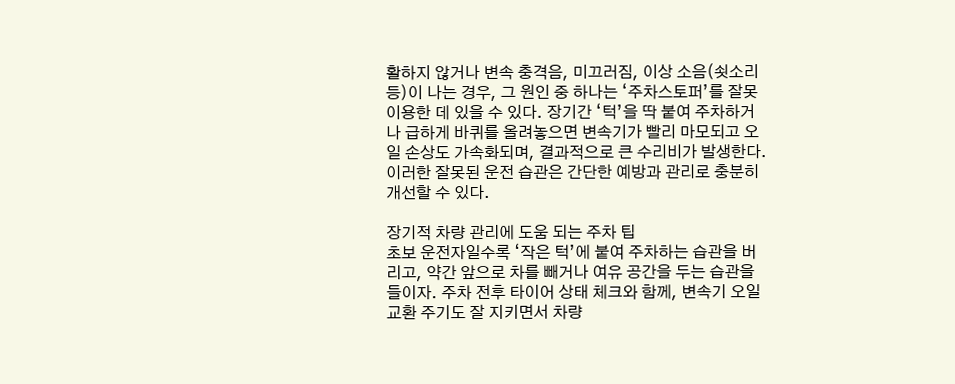활하지 않거나 변속 충격음, 미끄러짐, 이상 소음(쇳소리 등)이 나는 경우, 그 원인 중 하나는 ‘주차스토퍼’를 잘못 이용한 데 있을 수 있다. 장기간 ‘턱’을 딱 붙여 주차하거나 급하게 바퀴를 올려놓으면 변속기가 빨리 마모되고 오일 손상도 가속화되며, 결과적으로 큰 수리비가 발생한다. 이러한 잘못된 운전 습관은 간단한 예방과 관리로 충분히 개선할 수 있다.

장기적 차량 관리에 도움 되는 주차 팁
초보 운전자일수록 ‘작은 턱’에 붙여 주차하는 습관을 버리고, 약간 앞으로 차를 빼거나 여유 공간을 두는 습관을 들이자. 주차 전후 타이어 상태 체크와 함께, 변속기 오일 교환 주기도 잘 지키면서 차량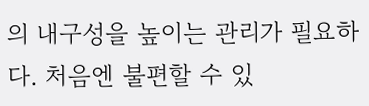의 내구성을 높이는 관리가 필요하다. 처음엔 불편할 수 있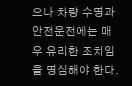으나 차량 수명과 안전운전에는 매우 유리한 조치임을 명심해야 한다.